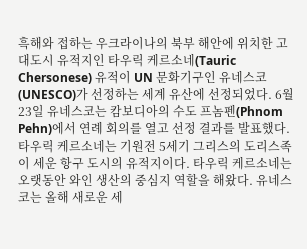흑해와 접하는 우크라이나의 북부 해안에 위치한 고대도시 유적지인 타우릭 케르소네(Tauric Chersonese) 유적이 UN 문화기구인 유네스코(UNESCO)가 선정하는 세계 유산에 선정되었다. 6월 23일 유네스코는 캄보디아의 수도 프놈펜(Phnom Pehn)에서 연례 회의를 열고 선정 결과를 발표했다. 타우릭 케르소네는 기원전 5세기 그리스의 도리스족이 세운 항구 도시의 유적지이다. 타우릭 케르소네는 오랫동안 와인 생산의 중심지 역할을 해왔다. 유네스코는 올해 새로운 세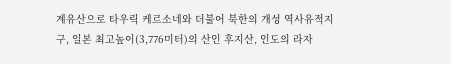계유산으로 타우릭 케르소네와 더불어 북한의 개성 역사유적지구, 일본 최고높이(3,776미터)의 산인 후지산, 인도의 라자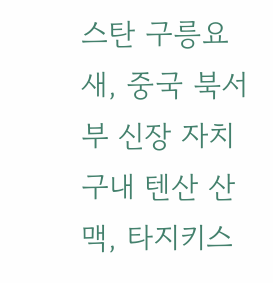스탄 구릉요새, 중국 북서부 신장 자치구내 텐산 산맥, 타지키스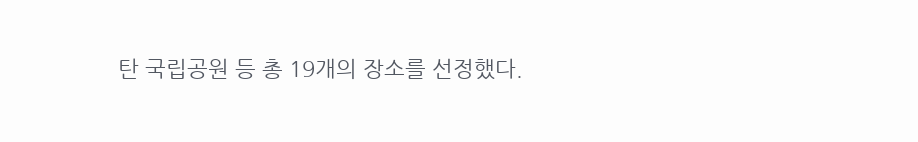탄 국립공원 등 총 19개의 장소를 선정했다.